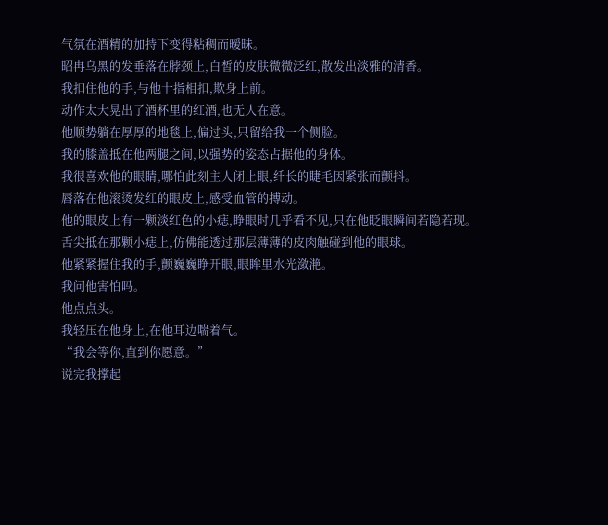气氛在酒精的加持下变得粘稠而暧昧。
昭冉乌黑的发垂落在脖颈上,白皙的皮肤微微泛红,散发出淡雅的清香。
我扣住他的手,与他十指相扣,欺身上前。
动作太大晃出了酒杯里的红酒,也无人在意。
他顺势躺在厚厚的地毯上,偏过头,只留给我一个侧脸。
我的膝盖抵在他两腿之间,以强势的姿态占据他的身体。
我很喜欢他的眼睛,哪怕此刻主人闭上眼,纤长的睫毛因紧张而颤抖。
唇落在他滚烫发红的眼皮上,感受血管的搏动。
他的眼皮上有一颗淡红色的小痣,睁眼时几乎看不见,只在他眨眼瞬间若隐若现。
舌尖抵在那颗小痣上,仿佛能透过那层薄薄的皮肉触碰到他的眼球。
他紧紧握住我的手,颤巍巍睁开眼,眼眸里水光潋滟。
我问他害怕吗。
他点点头。
我轻压在他身上,在他耳边喘着气。
“我会等你,直到你愿意。”
说完我撑起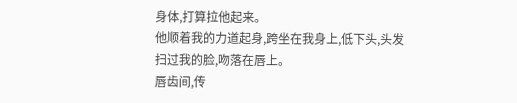身体,打算拉他起来。
他顺着我的力道起身,跨坐在我身上,低下头,头发扫过我的脸,吻落在唇上。
唇齿间,传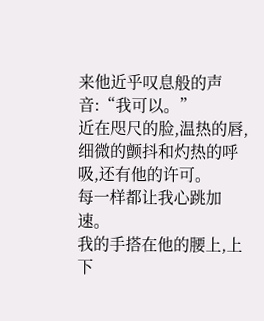来他近乎叹息般的声音:“我可以。”
近在咫尺的脸,温热的唇,细微的颤抖和灼热的呼吸,还有他的许可。
每一样都让我心跳加速。
我的手搭在他的腰上,上下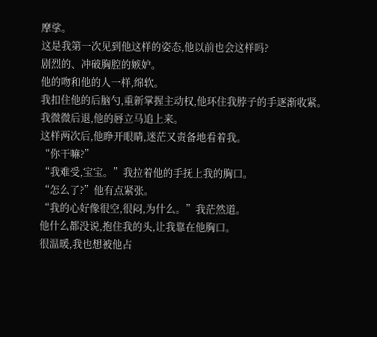摩挲。
这是我第一次见到他这样的姿态,他以前也会这样吗?
剧烈的、冲破胸腔的嫉妒。
他的吻和他的人一样,绵软。
我扣住他的后脑勺,重新掌握主动权,他环住我脖子的手逐渐收紧。
我微微后退,他的唇立马追上来。
这样两次后,他睁开眼睛,迷茫又责备地看着我。
“你干嘛?”
“我难受,宝宝。”我拉着他的手抚上我的胸口。
“怎么了?”他有点紧张。
“我的心好像很空,很闷,为什么。”我茫然道。
他什么都没说,抱住我的头,让我靠在他胸口。
很温暖,我也想被他占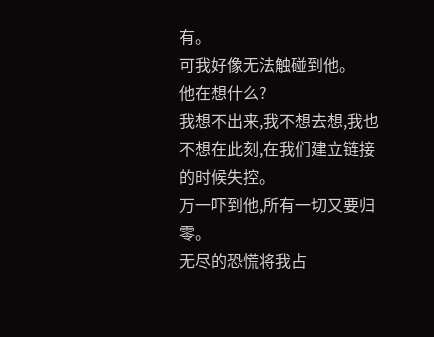有。
可我好像无法触碰到他。
他在想什么?
我想不出来,我不想去想,我也不想在此刻,在我们建立链接的时候失控。
万一吓到他,所有一切又要归零。
无尽的恐慌将我占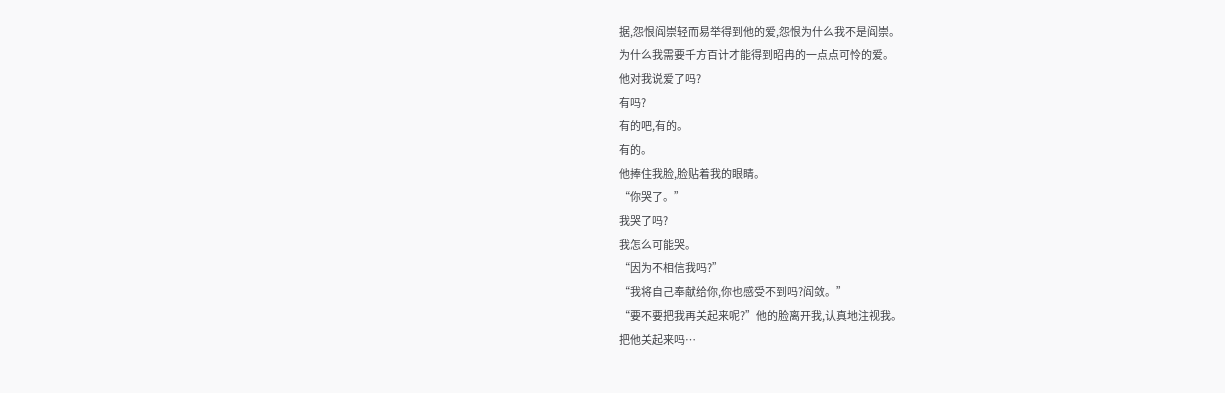据,怨恨阎崇轻而易举得到他的爱,怨恨为什么我不是阎崇。
为什么我需要千方百计才能得到昭冉的一点点可怜的爱。
他对我说爱了吗?
有吗?
有的吧,有的。
有的。
他捧住我脸,脸贴着我的眼睛。
“你哭了。”
我哭了吗?
我怎么可能哭。
“因为不相信我吗?”
“我将自己奉献给你,你也感受不到吗?阎敛。”
“要不要把我再关起来呢?”他的脸离开我,认真地注视我。
把他关起来吗…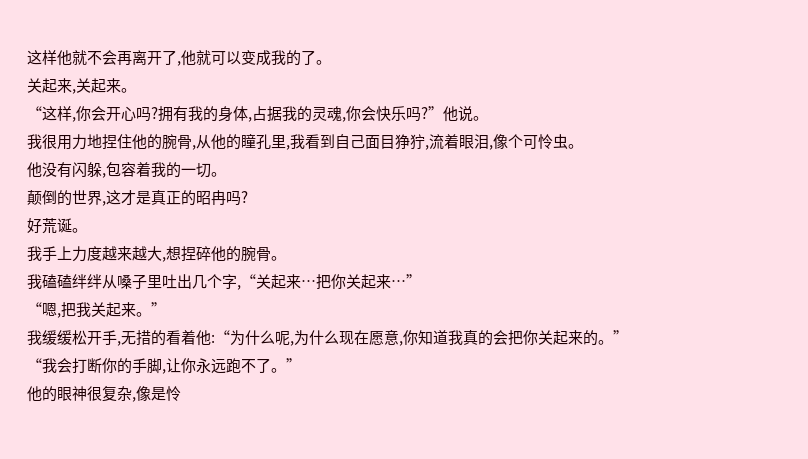这样他就不会再离开了,他就可以变成我的了。
关起来,关起来。
“这样,你会开心吗?拥有我的身体,占据我的灵魂,你会快乐吗?”他说。
我很用力地捏住他的腕骨,从他的瞳孔里,我看到自己面目狰狞,流着眼泪,像个可怜虫。
他没有闪躲,包容着我的一切。
颠倒的世界,这才是真正的昭冉吗?
好荒诞。
我手上力度越来越大,想捏碎他的腕骨。
我磕磕绊绊从嗓子里吐出几个字,“关起来…把你关起来…”
“嗯,把我关起来。”
我缓缓松开手,无措的看着他:“为什么呢,为什么现在愿意,你知道我真的会把你关起来的。”
“我会打断你的手脚,让你永远跑不了。”
他的眼神很复杂,像是怜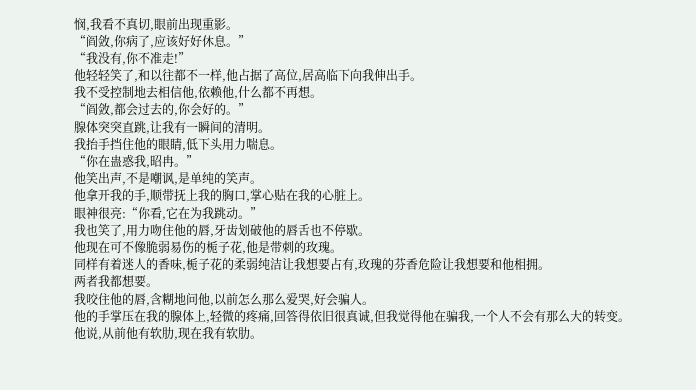悯,我看不真切,眼前出现重影。
“阎敛,你病了,应该好好休息。”
“我没有,你不准走!”
他轻轻笑了,和以往都不一样,他占据了高位,居高临下向我伸出手。
我不受控制地去相信他,依赖他,什么都不再想。
“阎敛,都会过去的,你会好的。”
腺体突突直跳,让我有一瞬间的清明。
我抬手挡住他的眼睛,低下头用力喘息。
“你在蛊惑我,昭冉。”
他笑出声,不是嘲讽,是单纯的笑声。
他拿开我的手,顺带抚上我的胸口,掌心贴在我的心脏上。
眼神很亮:“你看,它在为我跳动。”
我也笑了,用力吻住他的唇,牙齿划破他的唇舌也不停歇。
他现在可不像脆弱易伤的栀子花,他是带刺的玫瑰。
同样有着迷人的香味,栀子花的柔弱纯洁让我想要占有,玫瑰的芬香危险让我想要和他相拥。
两者我都想要。
我咬住他的唇,含糊地问他,以前怎么那么爱哭,好会骗人。
他的手掌压在我的腺体上,轻微的疼痛,回答得依旧很真诚,但我觉得他在骗我,一个人不会有那么大的转变。
他说,从前他有软肋,现在我有软肋。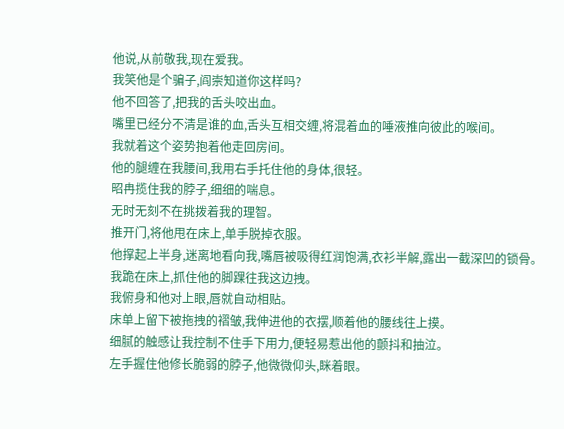他说,从前敬我,现在爱我。
我笑他是个骗子,阎崇知道你这样吗?
他不回答了,把我的舌头咬出血。
嘴里已经分不清是谁的血,舌头互相交缠,将混着血的唾液推向彼此的喉间。
我就着这个姿势抱着他走回房间。
他的腿缠在我腰间,我用右手托住他的身体,很轻。
昭冉揽住我的脖子,细细的喘息。
无时无刻不在挑拨着我的理智。
推开门,将他甩在床上,单手脱掉衣服。
他撑起上半身,迷离地看向我,嘴唇被吸得红润饱满,衣衫半解,露出一截深凹的锁骨。
我跪在床上,抓住他的脚踝往我这边拽。
我俯身和他对上眼,唇就自动相贴。
床单上留下被拖拽的褶皱,我伸进他的衣摆,顺着他的腰线往上摸。
细腻的触感让我控制不住手下用力,便轻易惹出他的颤抖和抽泣。
左手握住他修长脆弱的脖子,他微微仰头,眯着眼。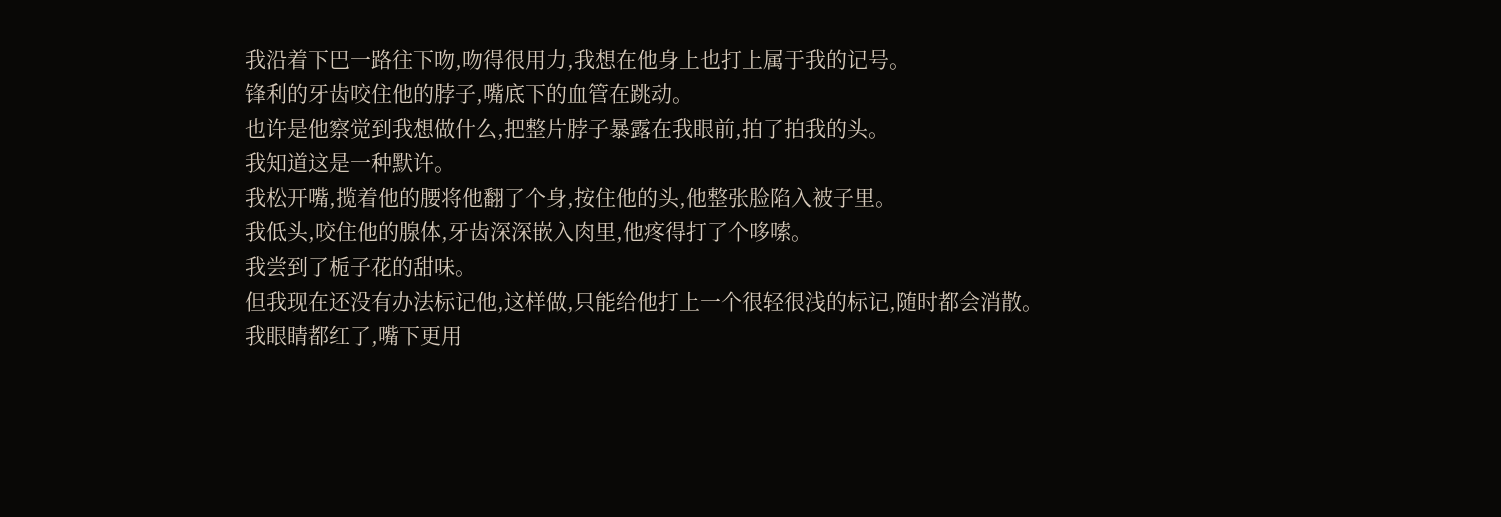我沿着下巴一路往下吻,吻得很用力,我想在他身上也打上属于我的记号。
锋利的牙齿咬住他的脖子,嘴底下的血管在跳动。
也许是他察觉到我想做什么,把整片脖子暴露在我眼前,拍了拍我的头。
我知道这是一种默许。
我松开嘴,揽着他的腰将他翻了个身,按住他的头,他整张脸陷入被子里。
我低头,咬住他的腺体,牙齿深深嵌入肉里,他疼得打了个哆嗦。
我尝到了栀子花的甜味。
但我现在还没有办法标记他,这样做,只能给他打上一个很轻很浅的标记,随时都会消散。
我眼睛都红了,嘴下更用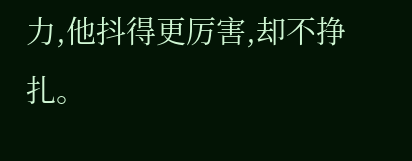力,他抖得更厉害,却不挣扎。